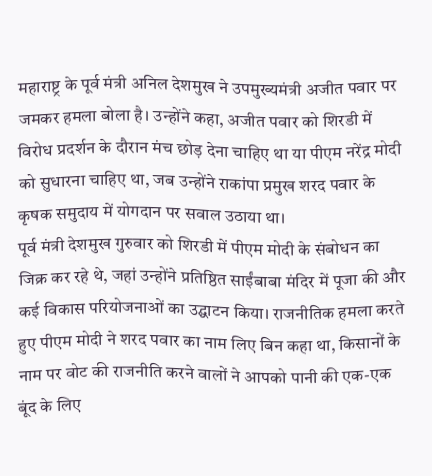महाराष्ट्र के पूर्व मंत्री अनिल देशमुख ने उपमुख्यमंत्री अजीत पवार पर जमकर हमला बोला है। उन्होंने कहा, अजीत पवार को शिरडी में विरोध प्रदर्शन के दौरान मंच छोड़ देना चाहिए था या पीएम नरेंद्र मोदी को सुधारना चाहिए था, जब उन्होंने राकांपा प्रमुख शरद पवार के कृषक समुदाय में योगदान पर सवाल उठाया था।
पूर्व मंत्री देशमुख गुरुवार को शिरडी में पीएम मोदी के संबोधन का जिक्र कर रहे थे, जहां उन्होंने प्रतिष्ठित साईंबाबा मंदिर में पूजा की और कई विकास परियोजनाओं का उद्घाटन किया। राजनीतिक हमला करते हुए पीएम मोदी ने शरद पवार का नाम लिए बिन कहा था, किसानों के नाम पर वोट की राजनीति करने वालों ने आपको पानी की एक-एक बूंद के लिए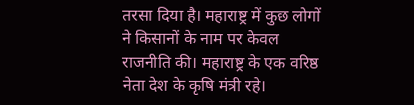तरसा दिया है। महाराष्ट्र में कुछ लोगों ने किसानों के नाम पर केवल राजनीति की। महाराष्ट्र के एक वरिष्ठ नेता देश के कृषि मंत्री रहे।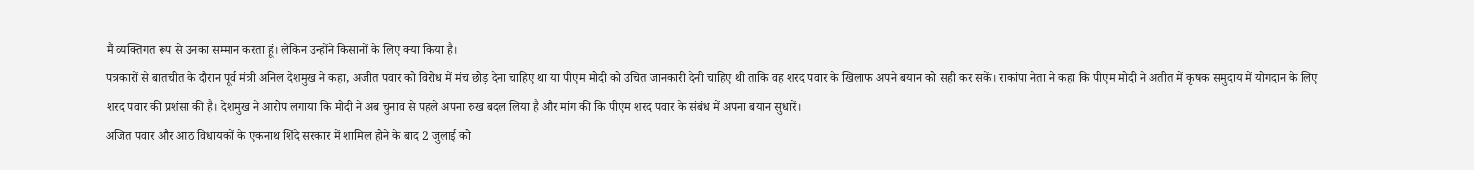मैं व्यक्तिगत रूप से उनका सम्मान करता हूं। लेकिन उन्होंने किसानों के लिए क्या किया है।
पत्रकारों से बातचीत के दौरान पूर्व मंत्री अनिल देशमुख ने कहा, अजीत पवार को विरोध में मंच छोड़ देना चाहिए था या पीएम मोदी को उचित जानकारी देनी चाहिए थी ताकि वह शरद पवार के खिलाफ अपने बयान को सही कर सकें। राकांपा नेता ने कहा कि पीएम मोदी ने अतीत में कृषक समुदाय में योगदान के लिए शरद पवार की प्रशंसा की है। देशमुख ने आरोप लगाया कि मोदी ने अब चुनाव से पहले अपना रुख बदल लिया है और मांग की कि पीएम शरद पवार के संबंध में अपना बयान सुधारें।
अजित पवार और आठ विधायकों के एकनाथ शिंदे सरकार में शामिल होने के बाद 2 जुलाई को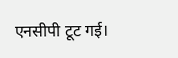एनसीपी टूट गई।